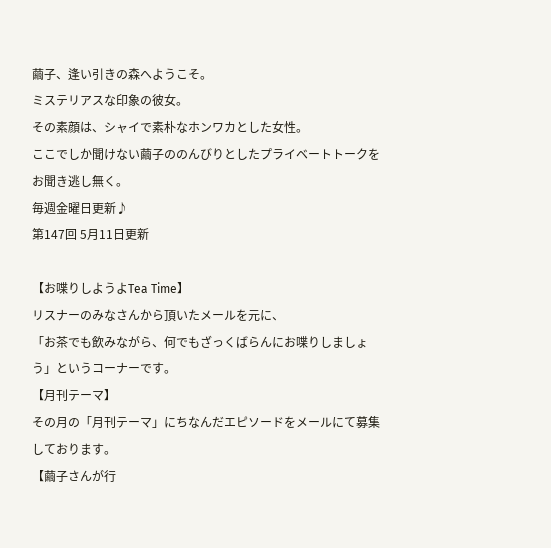繭子、逢い引きの森へようこそ。
ミステリアスな印象の彼女。
その素顔は、シャイで素朴なホンワカとした女性。
ここでしか聞けない繭子ののんびりとしたプライベートトークをお聞き逃し無く。
毎週金曜日更新♪
第147回 5月11日更新

【お喋りしようよTea Time】
リスナーのみなさんから頂いたメールを元に、
「お茶でも飲みながら、何でもざっくばらんにお喋りしましょう」というコーナーです。
【月刊テーマ】
その月の「月刊テーマ」にちなんだエピソードをメールにて募集しております。
【繭子さんが行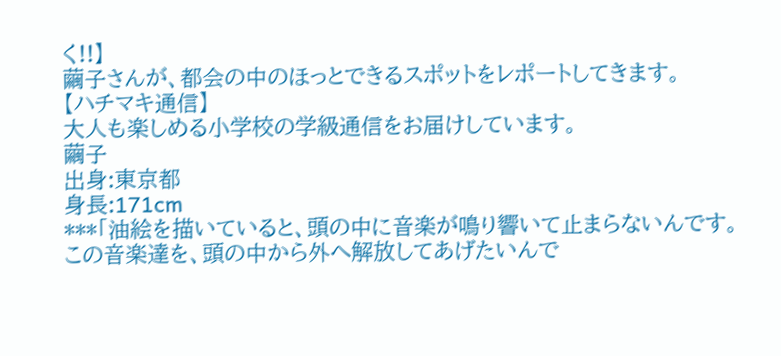く!!】
繭子さんが、都会の中のほっとできるスポットをレポートしてきます。
【ハチマキ通信】
大人も楽しめる小学校の学級通信をお届けしています。
繭子
出身:東京都
身長:171cm
***「油絵を描いていると、頭の中に音楽が鳴り響いて止まらないんです。
この音楽達を、頭の中から外へ解放してあげたいんで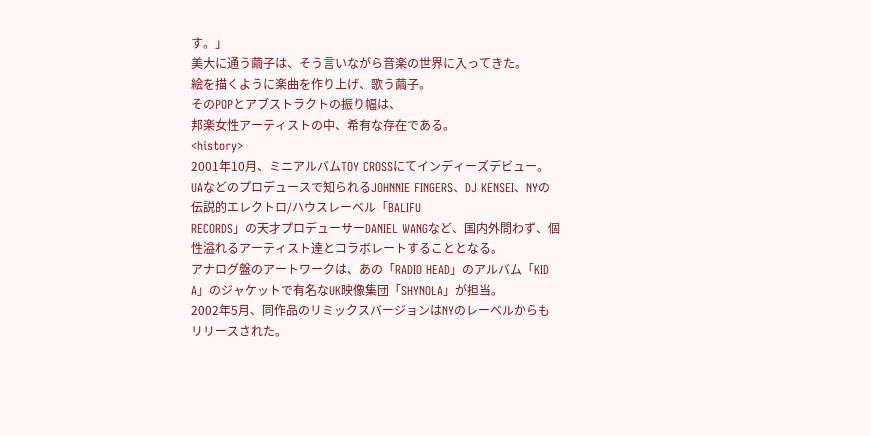す。」
美大に通う繭子は、そう言いながら音楽の世界に入ってきた。
絵を描くように楽曲を作り上げ、歌う繭子。
そのPOPとアブストラクトの振り幅は、
邦楽女性アーティストの中、希有な存在である。
<history>
2001年10月、ミニアルバムTOY CROSSにてインディーズデビュー。
UAなどのプロデュースで知られるJOHNNIE FINGERS、DJ KENSEI、NYの伝説的エレクトロ/ハウスレーベル「BALIFU
RECORDS」の天才プロデューサーDANIEL WANGなど、国内外問わず、個性溢れるアーティスト達とコラボレートすることとなる。
アナログ盤のアートワークは、あの「RADIO HEAD」のアルバム「KID A」のジャケットで有名なUK映像集団「SHYNOLA」が担当。
2002年5月、同作品のリミックスバージョンはNYのレーベルからもリリースされた。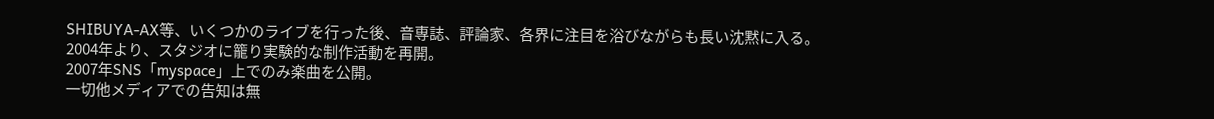SHIBUYA-AX等、いくつかのライブを行った後、音専誌、評論家、各界に注目を浴びながらも長い沈黙に入る。
2004年より、スタジオに籠り実験的な制作活動を再開。
2007年SNS「myspace」上でのみ楽曲を公開。
一切他メディアでの告知は無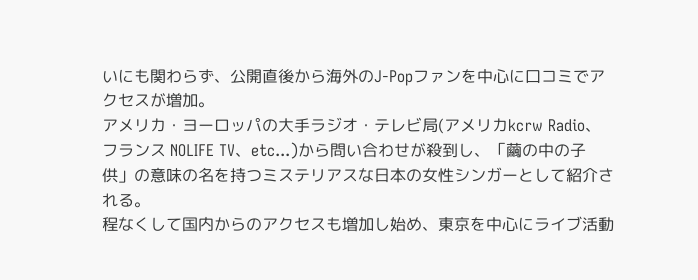いにも関わらず、公開直後から海外のJ-Popファンを中心に口コミでアクセスが増加。
アメリカ・ヨーロッパの大手ラジオ・テレビ局(アメリカkcrw Radio、フランス NOLIFE TV、etc...)から問い合わせが殺到し、「繭の中の子供」の意味の名を持つミステリアスな日本の女性シンガーとして紹介される。
程なくして国内からのアクセスも増加し始め、東京を中心にライブ活動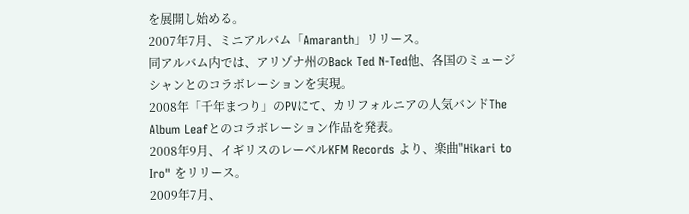を展開し始める。
2007年7月、ミニアルバム「Amaranth」リリース。
同アルバム内では、アリゾナ州のBack Ted N-Ted他、各国のミュージシャンとのコラボレーションを実現。
2008年「千年まつり」のPVにて、カリフォルニアの人気バンドThe Album Leafとのコラボレーション作品を発表。
2008年9月、イギリスのレーベルKFM Records より、楽曲"Hikari to Iro" をリリース。
2009年7月、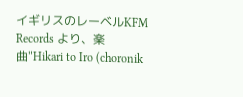イギリスのレーベルKFM Records より、楽曲"Hikari to Iro (choronik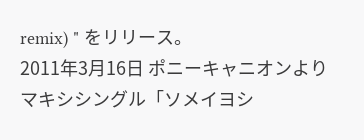remix) " をリリース。
2011年3月16日 ポニーキャニオンよりマキシシングル「ソメイヨシ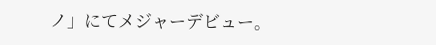ノ」にてメジャーデビュー。